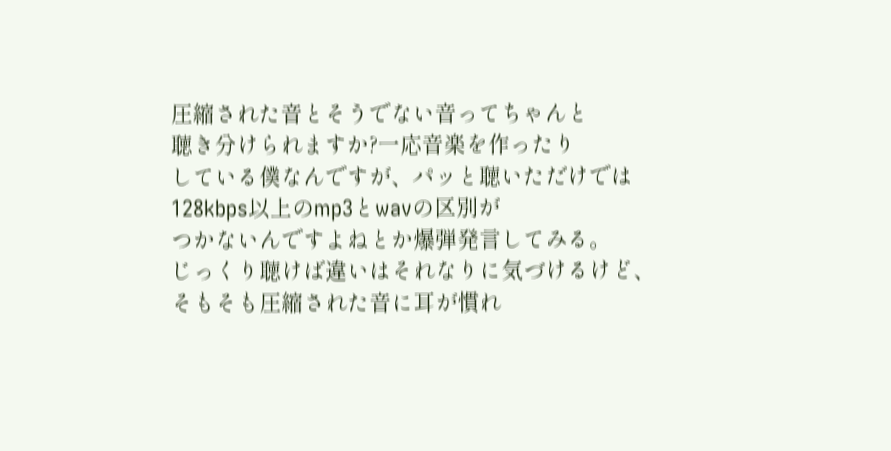圧縮された音とそうでない音ってちゃんと
聴き分けられますか?一応音楽を作ったり
している僕なんですが、パッと聴いただけでは
128kbps以上のmp3とwavの区別が
つかないんですよねとか爆弾発言してみる。
じっくり聴けば違いはそれなりに気づけるけど、
そもそも圧縮された音に耳が慣れ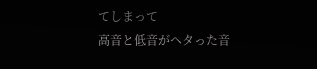てしまって
高音と低音がヘタった音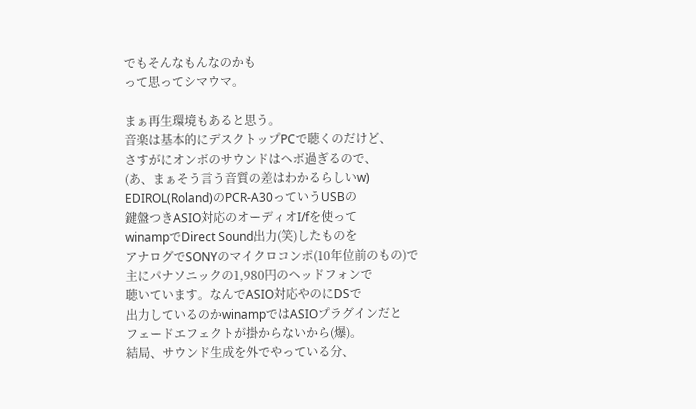でもそんなもんなのかも
って思ってシマウマ。

まぁ再生環境もあると思う。
音楽は基本的にデスクトップPCで聴くのだけど、
さすがにオンボのサウンドはヘボ過ぎるので、
(あ、まぁそう言う音質の差はわかるらしいw)
EDIROL(Roland)のPCR-A30っていうUSBの
鍵盤つきASIO対応のオーディオI/fを使って
winampでDirect Sound出力(笑)したものを
アナログでSONYのマイクロコンポ(10年位前のもの)で
主にパナソニックの1,980円のヘッドフォンで
聴いています。なんでASIO対応やのにDSで
出力しているのかwinampではASIOプラグインだと
フェードエフェクトが掛からないから(爆)。
結局、サウンド生成を外でやっている分、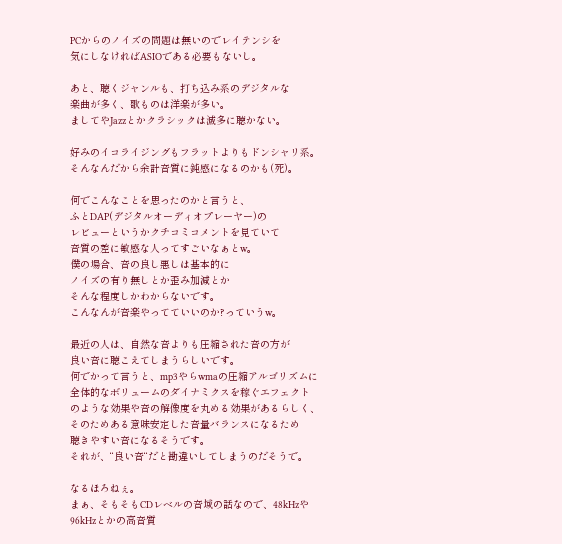PCからのノイズの問題は無いのでレイテンシを
気にしなければASIOである必要もないし。

あと、聴くジャンルも、打ち込み系のデジタルな
楽曲が多く、歌ものは洋楽が多い。
ましてやJazzとかクラシックは滅多に聴かない。

好みのイコライジングもフラットよりもドンシャリ系。
そんなんだから余計音質に鈍感になるのかも(死)。

何でこんなことを思ったのかと言うと、
ふとDAP(デジタルオーディオプレーヤー)の
レビューというかクチコミコメントを見ていて
音質の差に敏感な人ってすごいなぁとw。
僕の場合、音の良し悪しは基本的に
ノイズの有り無しとか歪み加減とか
そんな程度しかわからないです。
こんなんが音楽やってていいのか?っていうw。

最近の人は、自然な音よりも圧縮された音の方が
良い音に聴こえてしまうらしいです。
何でかって言うと、mp3やらwmaの圧縮アルゴリズムに
全体的なボリュームのダイナミクスを稼ぐエフェクト
のような効果や音の解像度を丸める効果があるらしく、
そのためある意味安定した音量バランスになるため
聴きやすい音になるそうです。
それが、‘‘良い音‘‘だと勘違いしてしまうのだそうで。

なるほろねぇ。
まぁ、そもそもCDレベルの音域の話なので、48kHzや
96kHzとかの高音質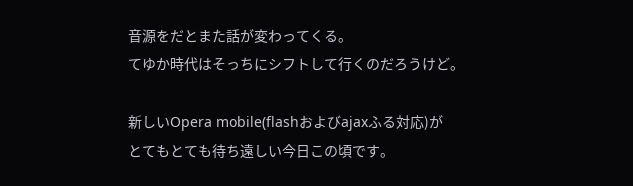音源をだとまた話が変わってくる。
てゆか時代はそっちにシフトして行くのだろうけど。

新しいOpera mobile(flashおよびajaxふる対応)が
とてもとても待ち遠しい今日この頃です。